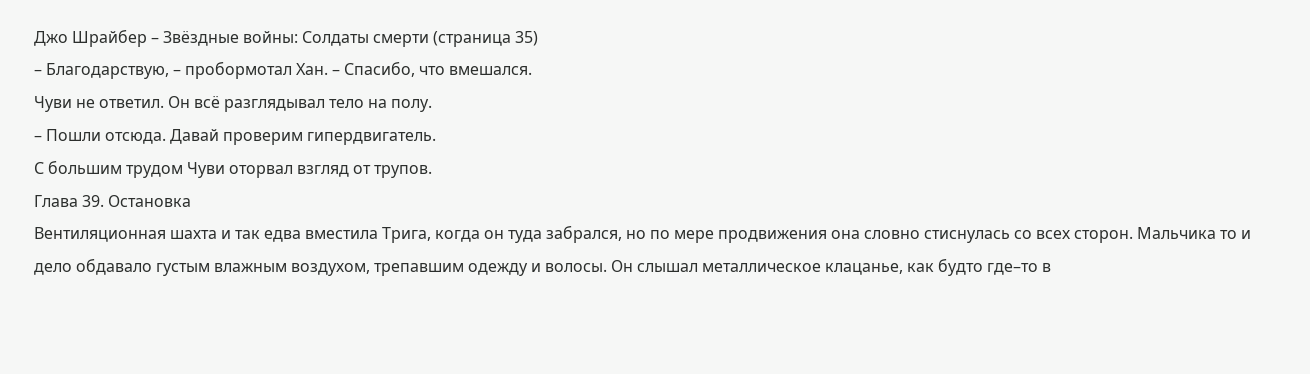Джо Шрайбер – Звёздные войны: Солдаты смерти (страница 35)
– Благодарствую, – пробормотал Хан. – Спасибо, что вмешался.
Чуви не ответил. Он всё разглядывал тело на полу.
– Пошли отсюда. Давай проверим гипердвигатель.
С большим трудом Чуви оторвал взгляд от трупов.
Глава 39. Остановка
Вентиляционная шахта и так едва вместила Трига, когда он туда забрался, но по мере продвижения она словно стиснулась со всех сторон. Мальчика то и дело обдавало густым влажным воздухом, трепавшим одежду и волосы. Он слышал металлическое клацанье, как будто где–то в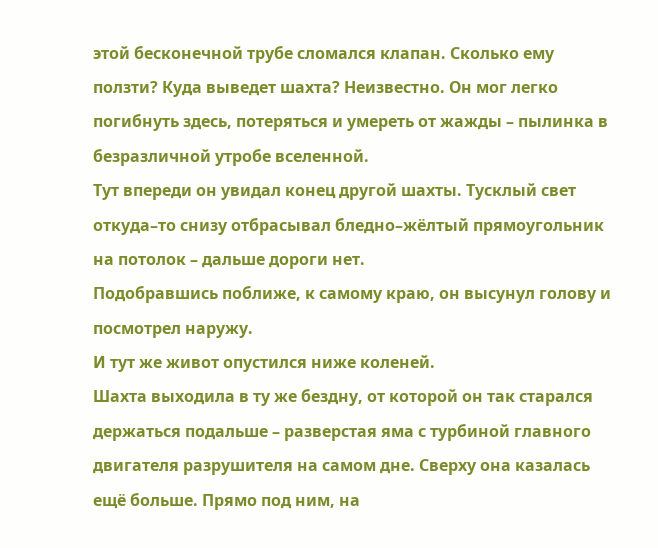этой бесконечной трубе сломался клапан. Сколько ему ползти? Куда выведет шахта? Неизвестно. Он мог легко погибнуть здесь, потеряться и умереть от жажды – пылинка в безразличной утробе вселенной.
Тут впереди он увидал конец другой шахты. Тусклый свет откуда–то снизу отбрасывал бледно–жёлтый прямоугольник на потолок – дальше дороги нет.
Подобравшись поближе, к самому краю, он высунул голову и посмотрел наружу.
И тут же живот опустился ниже коленей.
Шахта выходила в ту же бездну, от которой он так старался держаться подальше – разверстая яма с турбиной главного двигателя разрушителя на самом дне. Сверху она казалась ещё больше. Прямо под ним, на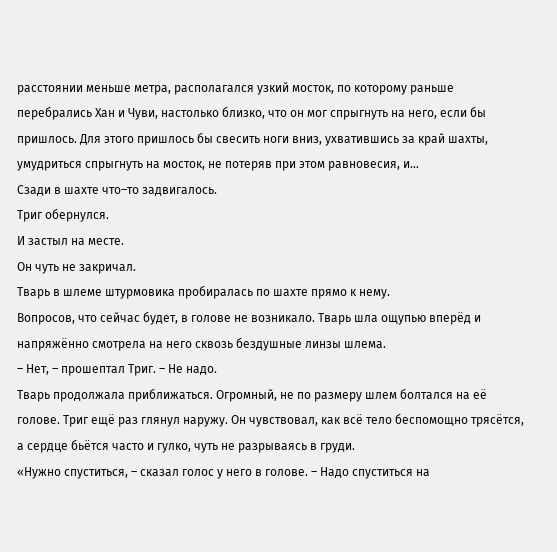расстоянии меньше метра, располагался узкий мосток, по которому раньше перебрались Хан и Чуви, настолько близко, что он мог спрыгнуть на него, если бы пришлось. Для этого пришлось бы свесить ноги вниз, ухватившись за край шахты, умудриться спрыгнуть на мосток, не потеряв при этом равновесия, и…
Сзади в шахте что–то задвигалось.
Триг обернулся.
И застыл на месте.
Он чуть не закричал.
Тварь в шлеме штурмовика пробиралась по шахте прямо к нему.
Вопросов, что сейчас будет, в голове не возникало. Тварь шла ощупью вперёд и напряжённо смотрела на него сквозь бездушные линзы шлема.
– Нет, – прошептал Триг. – Не надо.
Тварь продолжала приближаться. Огромный, не по размеру шлем болтался на её голове. Триг ещё раз глянул наружу. Он чувствовал, как всё тело беспомощно трясётся, а сердце бьётся часто и гулко, чуть не разрываясь в груди.
«Нужно спуститься, – сказал голос у него в голове. – Надо спуститься на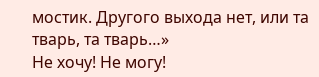мостик. Другого выхода нет, или та тварь, та тварь…»
Не хочу! Не могу!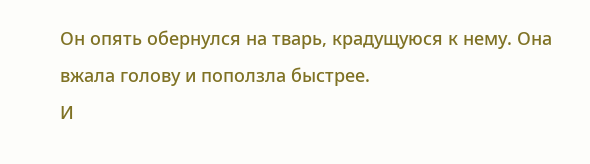Он опять обернулся на тварь, крадущуюся к нему. Она вжала голову и поползла быстрее.
И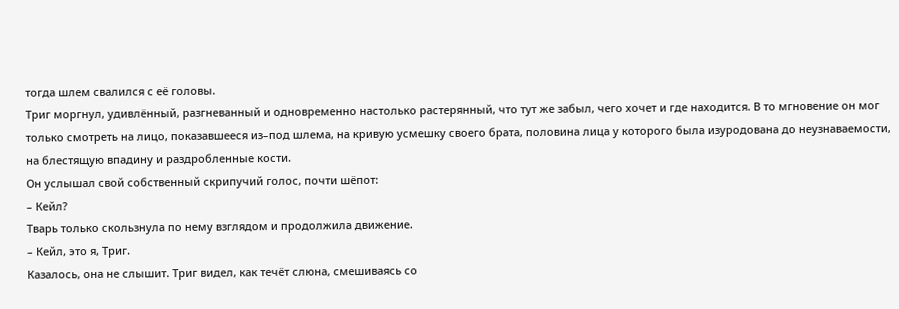тогда шлем свалился с её головы.
Триг моргнул, удивлённый, разгневанный и одновременно настолько растерянный, что тут же забыл, чего хочет и где находится. В то мгновение он мог только смотреть на лицо, показавшееся из–под шлема, на кривую усмешку своего брата, половина лица у которого была изуродована до неузнаваемости, на блестящую впадину и раздробленные кости.
Он услышал свой собственный скрипучий голос, почти шёпот:
– Кейл?
Тварь только скользнула по нему взглядом и продолжила движение.
– Кейл, это я, Триг.
Казалось, она не слышит. Триг видел, как течёт слюна, смешиваясь со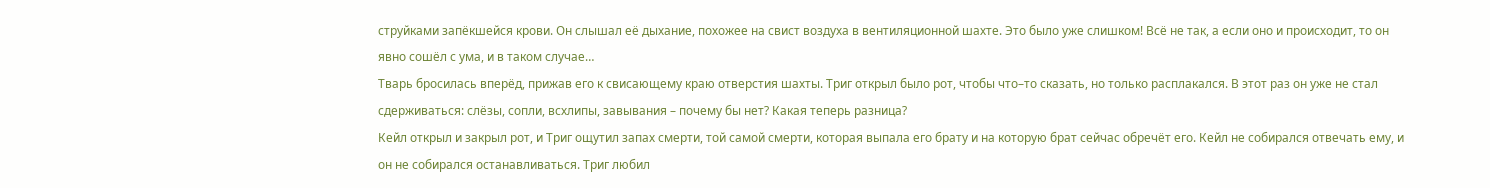струйками запёкшейся крови. Он слышал её дыхание, похожее на свист воздуха в вентиляционной шахте. Это было уже слишком! Всё не так, а если оно и происходит, то он явно сошёл с ума, и в таком случае…
Тварь бросилась вперёд, прижав его к свисающему краю отверстия шахты. Триг открыл было рот, чтобы что–то сказать, но только расплакался. В этот раз он уже не стал сдерживаться: слёзы, сопли, всхлипы, завывания – почему бы нет? Какая теперь разница?
Кейл открыл и закрыл рот, и Триг ощутил запах смерти, той самой смерти, которая выпала его брату и на которую брат сейчас обречёт его. Кейл не собирался отвечать ему, и он не собирался останавливаться. Триг любил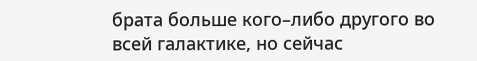брата больше кого–либо другого во всей галактике, но сейчас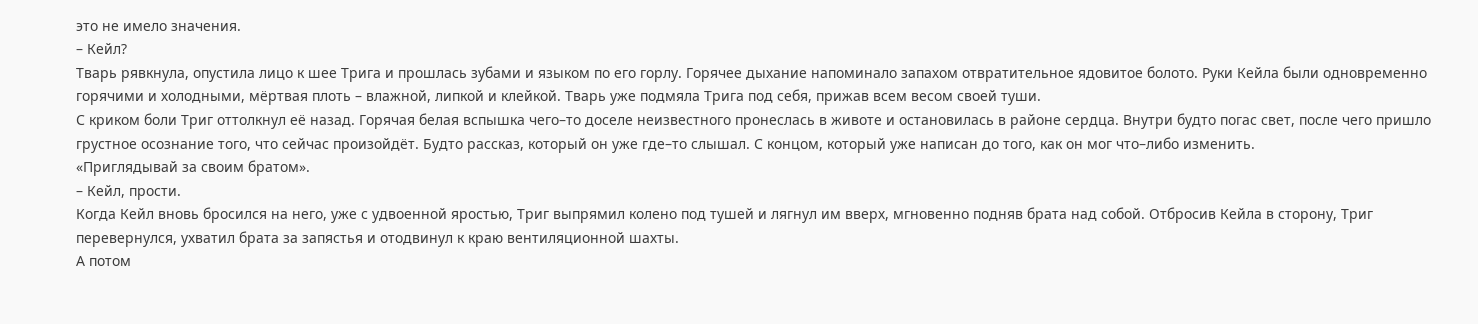это не имело значения.
– Кейл?
Тварь рявкнула, опустила лицо к шее Трига и прошлась зубами и языком по его горлу. Горячее дыхание напоминало запахом отвратительное ядовитое болото. Руки Кейла были одновременно горячими и холодными, мёртвая плоть – влажной, липкой и клейкой. Тварь уже подмяла Трига под себя, прижав всем весом своей туши.
С криком боли Триг оттолкнул её назад. Горячая белая вспышка чего–то доселе неизвестного пронеслась в животе и остановилась в районе сердца. Внутри будто погас свет, после чего пришло грустное осознание того, что сейчас произойдёт. Будто рассказ, который он уже где–то слышал. С концом, который уже написан до того, как он мог что–либо изменить.
«Приглядывай за своим братом».
– Кейл, прости.
Когда Кейл вновь бросился на него, уже с удвоенной яростью, Триг выпрямил колено под тушей и лягнул им вверх, мгновенно подняв брата над собой. Отбросив Кейла в сторону, Триг перевернулся, ухватил брата за запястья и отодвинул к краю вентиляционной шахты.
А потом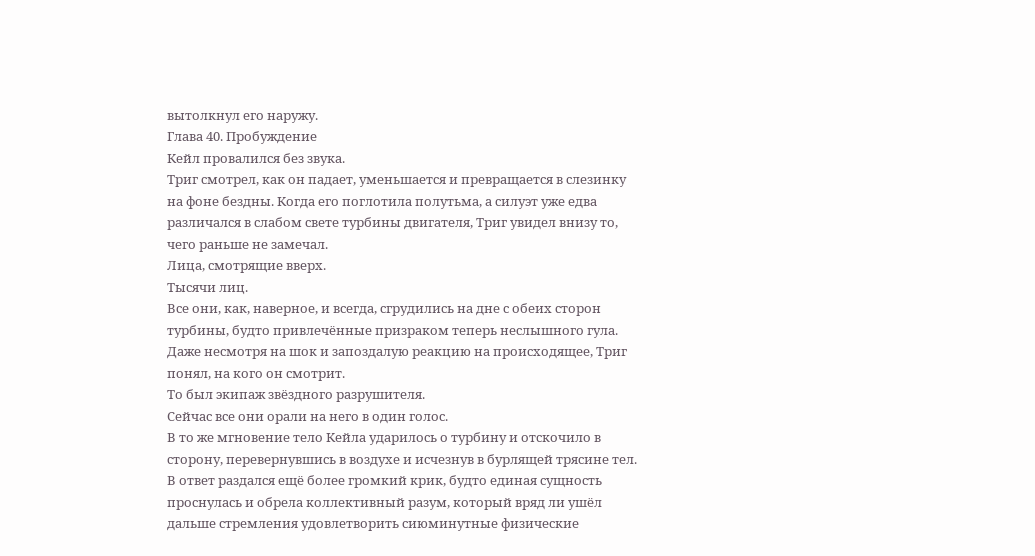вытолкнул его наружу.
Глава 40. Пробуждение
Кейл провалился без звука.
Триг смотрел, как он падает, уменьшается и превращается в слезинку на фоне бездны. Когда его поглотила полутьма, а силуэт уже едва различался в слабом свете турбины двигателя, Триг увидел внизу то, чего раньше не замечал.
Лица, смотрящие вверх.
Тысячи лиц.
Все они, как, наверное, и всегда, сгрудились на дне с обеих сторон турбины, будто привлечённые призраком теперь неслышного гула. Даже несмотря на шок и запоздалую реакцию на происходящее, Триг понял, на кого он смотрит.
То был экипаж звёздного разрушителя.
Сейчас все они орали на него в один голос.
В то же мгновение тело Кейла ударилось о турбину и отскочило в сторону, перевернувшись в воздухе и исчезнув в бурлящей трясине тел. В ответ раздался ещё более громкий крик, будто единая сущность проснулась и обрела коллективный разум, который вряд ли ушёл дальше стремления удовлетворить сиюминутные физические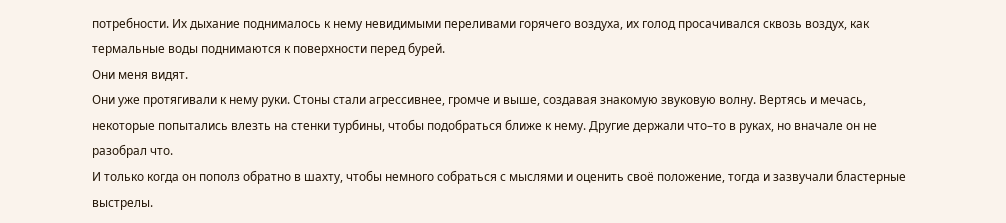потребности. Их дыхание поднималось к нему невидимыми переливами горячего воздуха, их голод просачивался сквозь воздух, как термальные воды поднимаются к поверхности перед бурей.
Они меня видят.
Они уже протягивали к нему руки. Стоны стали агрессивнее, громче и выше, создавая знакомую звуковую волну. Вертясь и мечась, некоторые попытались влезть на стенки турбины, чтобы подобраться ближе к нему. Другие держали что–то в руках, но вначале он не разобрал что.
И только когда он пополз обратно в шахту, чтобы немного собраться с мыслями и оценить своё положение, тогда и зазвучали бластерные выстрелы.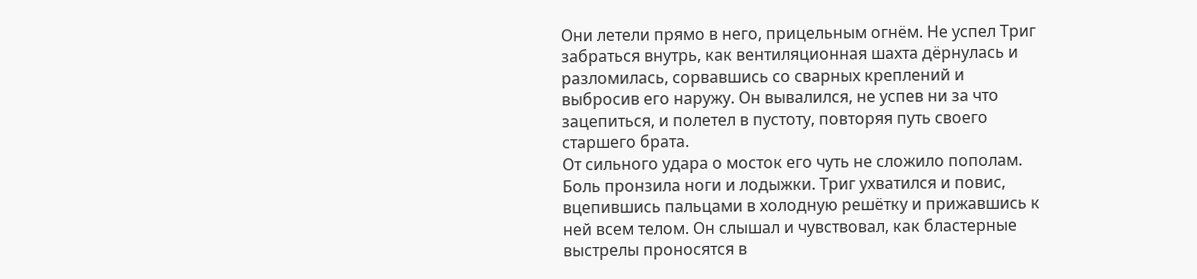Они летели прямо в него, прицельным огнём. Не успел Триг забраться внутрь, как вентиляционная шахта дёрнулась и разломилась, сорвавшись со сварных креплений и выбросив его наружу. Он вывалился, не успев ни за что зацепиться, и полетел в пустоту, повторяя путь своего старшего брата.
От сильного удара о мосток его чуть не сложило пополам. Боль пронзила ноги и лодыжки. Триг ухватился и повис, вцепившись пальцами в холодную решётку и прижавшись к ней всем телом. Он слышал и чувствовал, как бластерные выстрелы проносятся в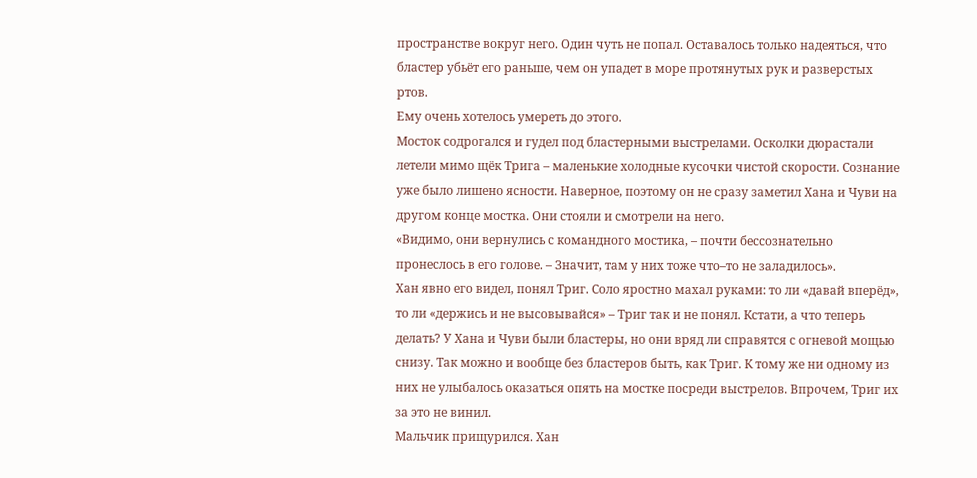пространстве вокруг него. Один чуть не попал. Оставалось только надеяться, что бластер убьёт его раньше, чем он упадет в море протянутых рук и разверстых ртов.
Ему очень хотелось умереть до этого.
Мосток содрогался и гудел под бластерными выстрелами. Осколки дюрастали летели мимо щёк Трига – маленькие холодные кусочки чистой скорости. Сознание уже было лишено ясности. Наверное, поэтому он не сразу заметил Хана и Чуви на другом конце мостка. Они стояли и смотрели на него.
«Видимо, они вернулись с командного мостика, – почти бессознательно пронеслось в его голове. – Значит, там у них тоже что–то не заладилось».
Хан явно его видел, понял Триг. Соло яростно махал руками: то ли «давай вперёд», то ли «держись и не высовывайся» – Триг так и не понял. Кстати, а что теперь делать? У Хана и Чуви были бластеры, но они вряд ли справятся с огневой мощью снизу. Так можно и вообще без бластеров быть, как Триг. К тому же ни одному из них не улыбалось оказаться опять на мостке посреди выстрелов. Впрочем, Триг их за это не винил.
Мальчик прищурился. Хан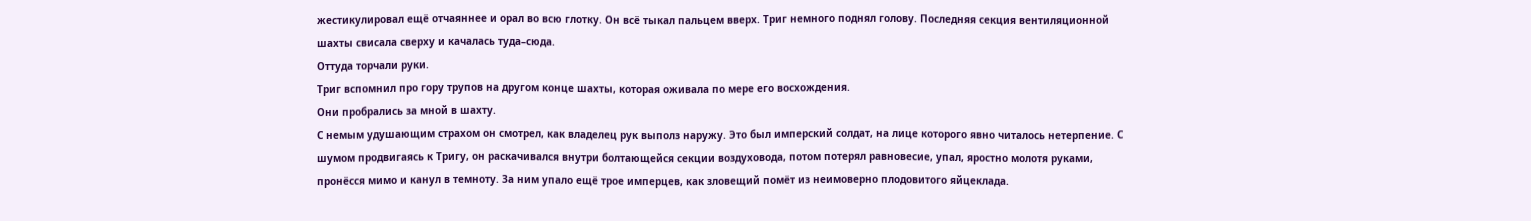жестикулировал ещё отчаяннее и орал во всю глотку. Он всё тыкал пальцем вверх. Триг немного поднял голову. Последняя секция вентиляционной шахты свисала сверху и качалась туда–сюда.
Оттуда торчали руки.
Триг вспомнил про гору трупов на другом конце шахты, которая оживала по мере его восхождения.
Они пробрались за мной в шахту.
С немым удушающим страхом он смотрел, как владелец рук выполз наружу. Это был имперский солдат, на лице которого явно читалось нетерпение. С шумом продвигаясь к Тригу, он раскачивался внутри болтающейся секции воздуховода, потом потерял равновесие, упал, яростно молотя руками, пронёсся мимо и канул в темноту. За ним упало ещё трое имперцев, как зловещий помёт из неимоверно плодовитого яйцеклада.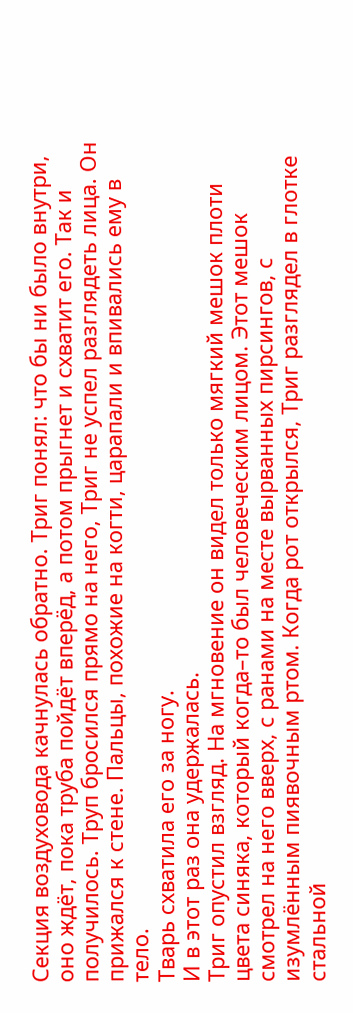Секция воздуховода качнулась обратно. Триг понял: что бы ни было внутри, оно ждёт, пока труба пойдёт вперёд, а потом прыгнет и схватит его. Так и получилось. Труп бросился прямо на него, Триг не успел разглядеть лица. Он прижался к стене. Пальцы, похожие на когти, царапали и впивались ему в тело.
Тварь схватила его за ногу.
И в этот раз она удержалась.
Триг опустил взгляд. На мгновение он видел только мягкий мешок плоти цвета синяка, который когда–то был человеческим лицом. Этот мешок смотрел на него вверх, с ранами на месте вырванных пирсингов, с изумлённым пиявочным ртом. Когда рот открылся, Триг разглядел в глотке стальной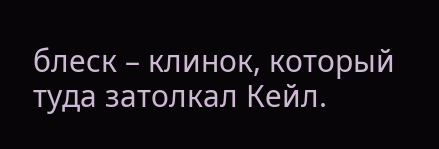блеск – клинок, который туда затолкал Кейл.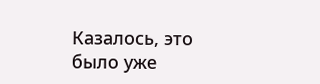Казалось, это было уже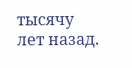тысячу лет назад.